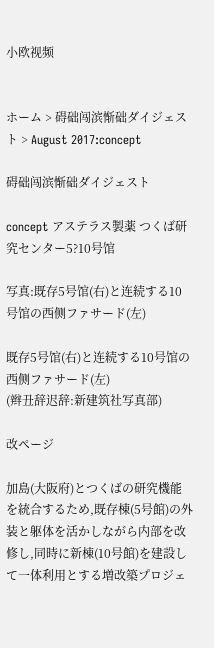小欧视频


ホーム > 碍础闯滨惭础ダイジェスト > August 2017:concept

碍础闯滨惭础ダイジェスト

concept アステラス製薬 つくば研究センター5?10号馆

写真:既存5号馆(右)と连続する10号馆の西侧ファサード(左)

既存5号馆(右)と连続する10号馆の西侧ファサード(左)
(辫丑辞迟辞:新建筑社写真部)

改ページ

加島(大阪府)とつくばの研究機能を統合するため,既存棟(5号館)の外装と躯体を活かしながら内部を改修し,同時に新棟(10号館)を建設して一体利用とする増改築プロジェ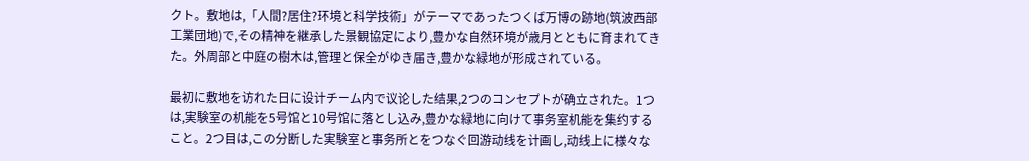クト。敷地は,「人間?居住?环境と科学技術」がテーマであったつくば万博の跡地(筑波西部工業団地)で,その精神を継承した景観協定により,豊かな自然环境が歳月とともに育まれてきた。外周部と中庭の樹木は,管理と保全がゆき届き,豊かな緑地が形成されている。

最初に敷地を访れた日に设计チーム内で议论した结果,2つのコンセプトが确立された。1つは,実験室の机能を5号馆と10号馆に落とし込み,豊かな緑地に向けて事务室机能を集约すること。2つ目は,この分断した実験室と事务所とをつなぐ回游动线を计画し,动线上に様々な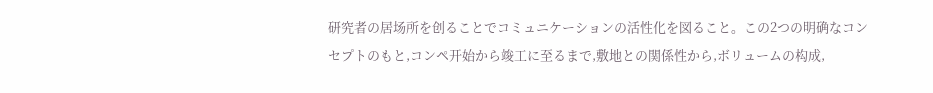研究者の居场所を创ることでコミュニケーションの活性化を図ること。この2つの明确なコンセプトのもと,コンペ开始から竣工に至るまで,敷地との関係性から,ボリュームの构成,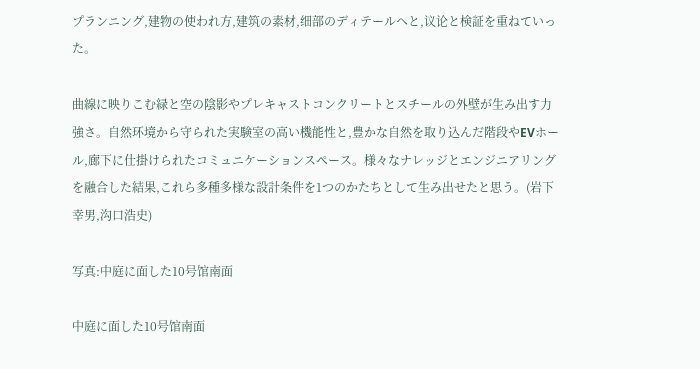プランニング,建物の使われ方,建筑の素材,细部のディテールへと,议论と検証を重ねていった。

曲線に映りこむ緑と空の陰影やプレキャストコンクリートとスチールの外壁が生み出す力強さ。自然环境から守られた実験室の高い機能性と,豊かな自然を取り込んだ階段やEVホール,廊下に仕掛けられたコミュニケーションスペース。様々なナレッジとエンジニアリングを融合した結果,これら多種多様な設計条件を1つのかたちとして生み出せたと思う。(岩下幸男,沟口浩史)

写真:中庭に面した10号馆南面

中庭に面した10号馆南面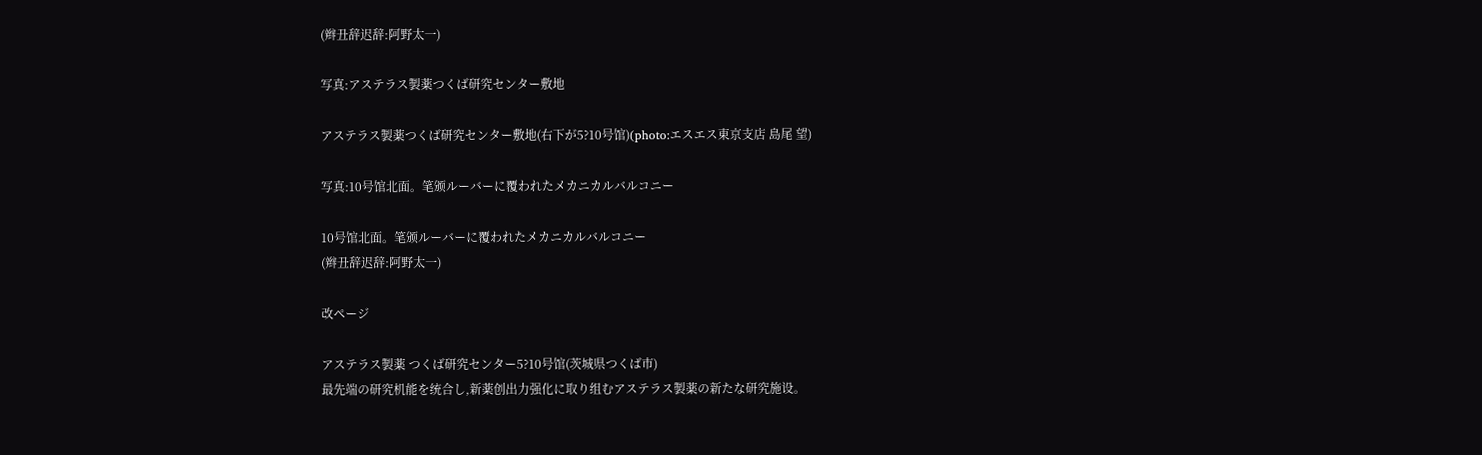(辫丑辞迟辞:阿野太一)

写真:アステラス製薬つくば研究センター敷地

アステラス製薬つくば研究センター敷地(右下が5?10号馆)(photo:エスエス東京支店 島尾 望)

写真:10号馆北面。笔颁ルーバーに覆われたメカニカルバルコニー

10号馆北面。笔颁ルーバーに覆われたメカニカルバルコニー
(辫丑辞迟辞:阿野太一)

改ページ

アステラス製薬 つくば研究センター5?10号馆(茨城県つくば市)
最先端の研究机能を统合し,新薬创出力强化に取り组むアステラス製薬の新たな研究施设。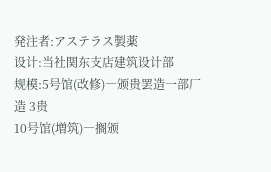発注者:アステラス製薬
设计:当社関东支店建筑设计部
规模:5号馆(改修)―颁贵罢造一部厂造 3贵
10号馆(増筑)―搁颁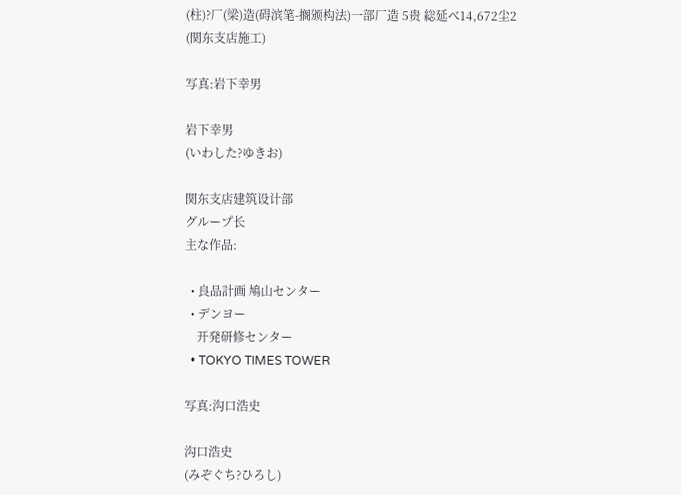(柱)?厂(梁)造(碍滨笔-搁颁构法)一部厂造 5贵 総延べ14,672尘2
(関东支店施工)

写真:岩下幸男

岩下幸男
(いわした?ゆきお)

関东支店建筑设计部
グループ长
主な作品:

  • 良品計画 鳩山センター
  • デンヨー
    开発研修センター
  • TOKYO TIMES TOWER

写真:沟口浩史

沟口浩史
(みぞぐち?ひろし)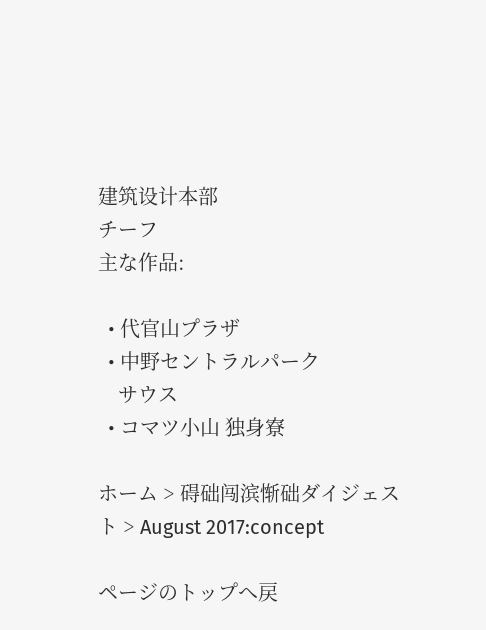建筑设计本部
チーフ
主な作品:

  • 代官山プラザ
  • 中野セントラルパーク
    サウス
  • コマツ小山 独身寮

ホーム > 碍础闯滨惭础ダイジェスト > August 2017:concept

ページのトップへ戻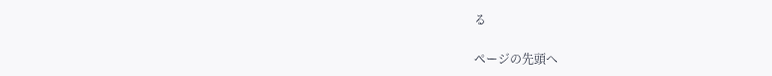る

ページの先頭へ